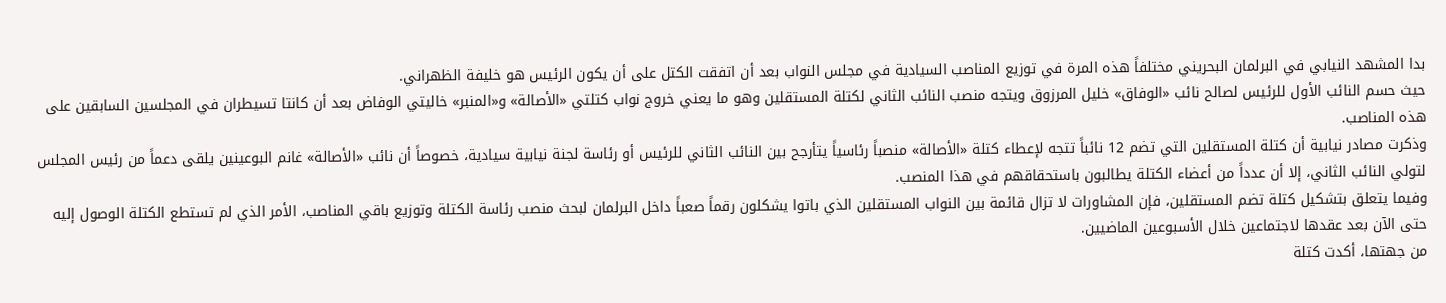بدا المشهد النيابي في البرلمان البحريني مختلفاً هذه المرة في توزيع المناصب السيادية في مجلس النواب بعد أن اتفقت الكتل على أن يكون الرئيس هو خليفة الظهراني.
حيث حسم النائب الأول للرئيس لصالح نائب «الوفاق» خليل المرزوق ويتجه منصب النائب الثاني لكتلة المستقلين وهو ما يعني خروج نواب كتلتي «الأصالة» و«المنبر» خاليتي الوفاض بعد أن كانتا تسيطران في المجلسين السابقين على هذه المناصب.
وذكرت مصادر نيابية أن كتلة المستقلين التي تضم 12 نائباً تتجه لإعطاء كتلة «الأصالة» منصباً رئاسياً يتأرجح بين النائب الثاني للرئيس أو رئاسة لجنة نيابية سيادية، خصوصاً أن نائب «الأصالة» غانم البوعينين يلقى دعماً من رئيس المجلس لتولي النائب الثاني، إلا أن عدداً من أعضاء الكتلة يطالبون باستحقاقهم في هذا المنصب.
وفيما يتعلق بتشكيل كتلة تضم المستقلين، فإن المشاورات لا تزال قائمة بين النواب المستقلين الذي باتوا يشكلون رقماً صعباً داخل البرلمان لبحث منصب رئاسة الكتلة وتوزيع باقي المناصب، الأمر الذي لم تستطع الكتلة الوصول إليه حتى الآن بعد عقدها لاجتماعين خلال الأسبوعين الماضيين.
من جهتها، أكدت كتلة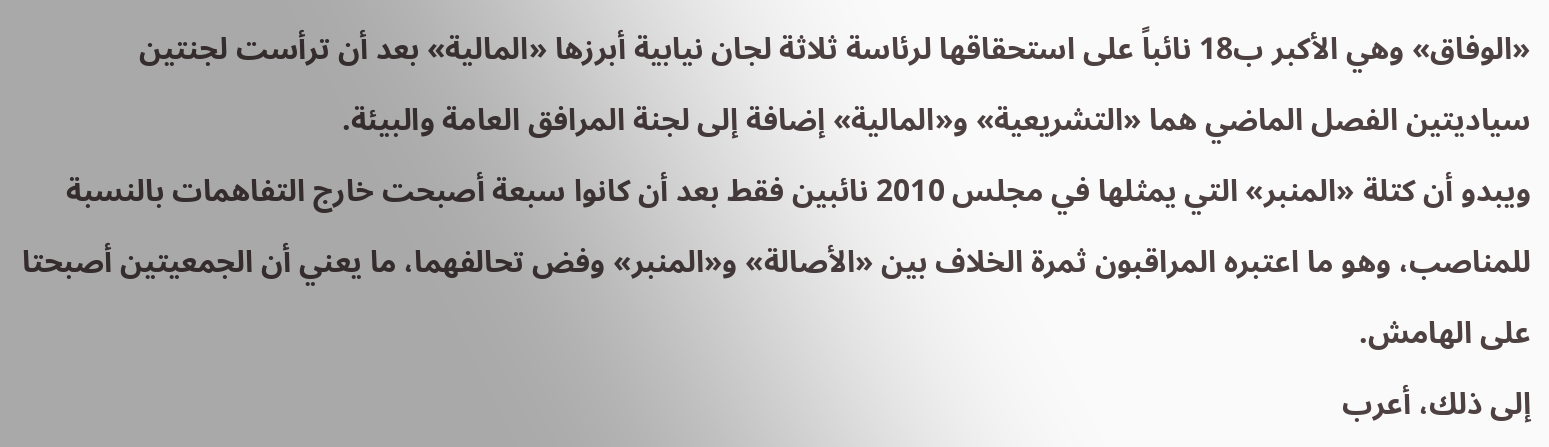«الوفاق» وهي الأكبر ب18 نائباً على استحقاقها لرئاسة ثلاثة لجان نيابية أبرزها «المالية» بعد أن ترأست لجنتين سياديتين الفصل الماضي هما «التشريعية» و«المالية» إضافة إلى لجنة المرافق العامة والبيئة.
ويبدو أن كتلة «المنبر» التي يمثلها في مجلس 2010 نائبين فقط بعد أن كانوا سبعة أصبحت خارج التفاهمات بالنسبة للمناصب، وهو ما اعتبره المراقبون ثمرة الخلاف بين «الأصالة» و«المنبر» وفض تحالفهما، ما يعني أن الجمعيتين أصبحتا على الهامش.
إلى ذلك، أعرب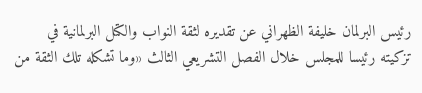رئيس البرلمان خليفة الظهراني عن تقديره لثقة النواب والكتل البرلمانية في تزكيته رئيسا للمجلس خلال الفصل التشريعي الثالث «وما تشكله تلك الثقة من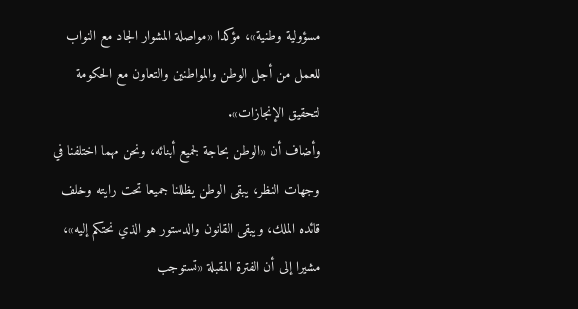مسؤولية وطنية»، مؤكدا «مواصلة المشوار الجاد مع النواب للعمل من أجل الوطن والمواطنين والتعاون مع الحكومة لتحقيق الإنجازات».
وأضاف أن «الوطن بحاجة لجميع أبنائه، ونحن مهما اختلفنا في وجهات النظر، يبقى الوطن يظللنا جميعا تحت رايته وخلف قائده الملك، ويبقى القانون والدستور هو الذي نحتكم إليه»، مشيرا إلى أن الفترة المقبلة «تستوجب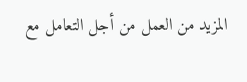المزيد من العمل من أجل التعامل مع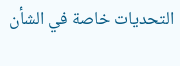التحديات خاصة في الشأن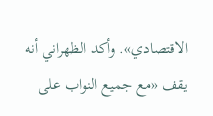الاقتصادي». وأكد الظهراني أنه يقف «مع جميع النواب على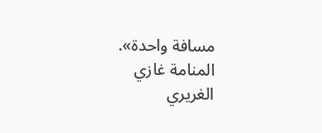مسافة واحدة».
المنامة غازي الغريري